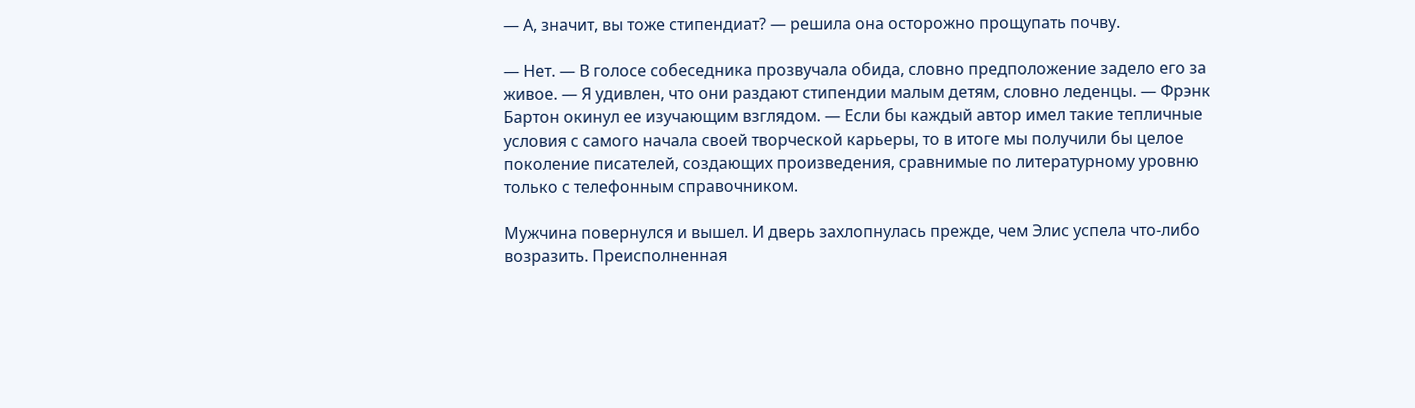— А, значит, вы тоже стипендиат? — решила она осторожно прощупать почву.

— Нет. — В голосе собеседника прозвучала обида, словно предположение задело его за живое. — Я удивлен, что они раздают стипендии малым детям, словно леденцы. — Фрэнк Бартон окинул ее изучающим взглядом. — Если бы каждый автор имел такие тепличные условия с самого начала своей творческой карьеры, то в итоге мы получили бы целое поколение писателей, создающих произведения, сравнимые по литературному уровню только с телефонным справочником.

Мужчина повернулся и вышел. И дверь захлопнулась прежде, чем Элис успела что-либо возразить. Преисполненная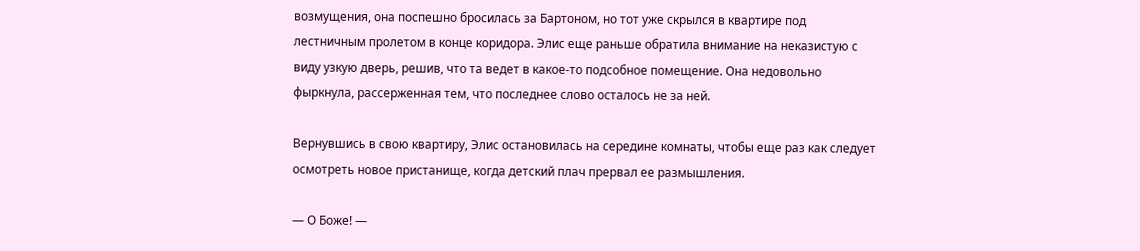возмущения, она поспешно бросилась за Бартоном, но тот уже скрылся в квартире под лестничным пролетом в конце коридора. Элис еще раньше обратила внимание на неказистую с виду узкую дверь, решив, что та ведет в какое-то подсобное помещение. Она недовольно фыркнула, рассерженная тем, что последнее слово осталось не за ней.

Вернувшись в свою квартиру, Элис остановилась на середине комнаты, чтобы еще раз как следует осмотреть новое пристанище, когда детский плач прервал ее размышления.

— О Боже! —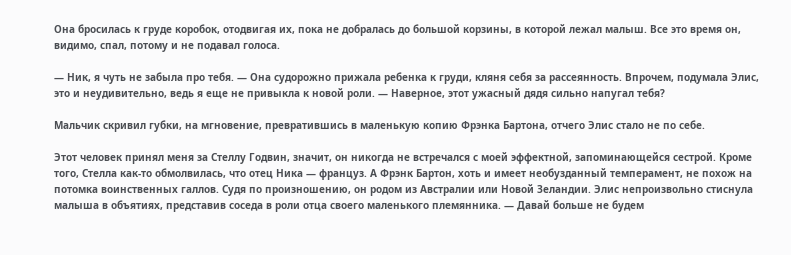Она бросилась к груде коробок, отодвигая их, пока не добралась до большой корзины, в которой лежал малыш. Все это время он, видимо, спал, потому и не подавал голоса.

— Ник, я чуть не забыла про тебя. — Она судорожно прижала ребенка к груди, кляня себя за рассеянность. Впрочем, подумала Элис, это и неудивительно, ведь я еще не привыкла к новой роли. — Наверное, этот ужасный дядя сильно напугал тебя?

Мальчик скривил губки, на мгновение, превратившись в маленькую копию Фрэнка Бартона, отчего Элис стало не по себе.

Этот человек принял меня за Стеллу Годвин, значит, он никогда не встречался с моей эффектной, запоминающейся сестрой. Кроме того, Стелла как-то обмолвилась, что отец Ника — француз. А Фрэнк Бартон, хоть и имеет необузданный темперамент, не похож на потомка воинственных галлов. Судя по произношению, он родом из Австралии или Новой Зеландии. Элис непроизвольно стиснула малыша в объятиях, представив соседа в роли отца своего маленького племянника. — Давай больше не будем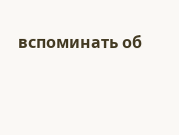вспоминать об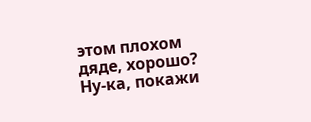этом плохом дяде, хорошо? Ну-ка, покажи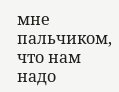мне пальчиком, что нам надо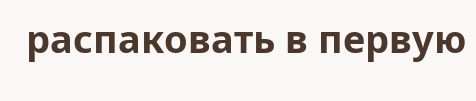распаковать в первую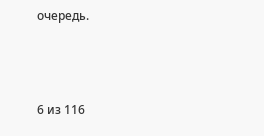очередь.



6 из 116